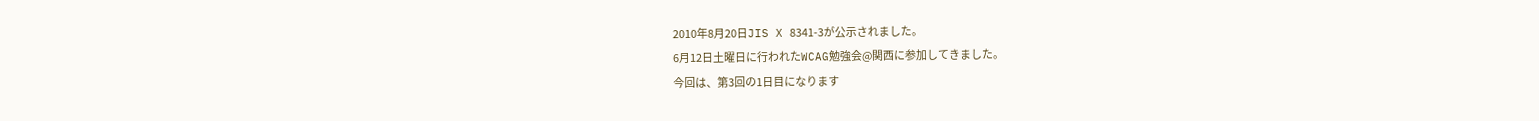2010年8月20日JIS X 8341-3が公示されました。
6月12日土曜日に行われたWCAG勉強会@関西に参加してきました。
今回は、第3回の1日目になります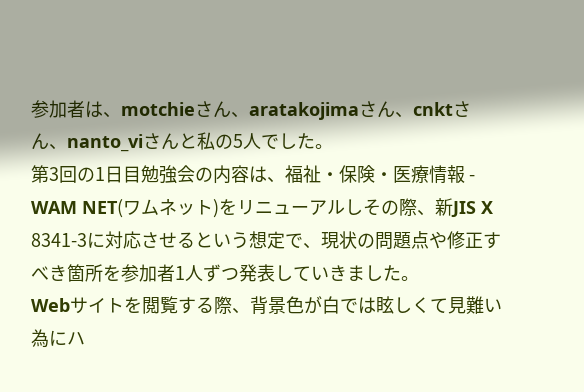参加者は、motchieさん、aratakojimaさん、cnktさん、nanto_viさんと私の5人でした。
第3回の1日目勉強会の内容は、福祉・保険・医療情報 - WAM NET(ワムネット)をリニューアルしその際、新JIS X 8341-3に対応させるという想定で、現状の問題点や修正すべき箇所を参加者1人ずつ発表していきました。
Webサイトを閲覧する際、背景色が白では眩しくて見難い為にハ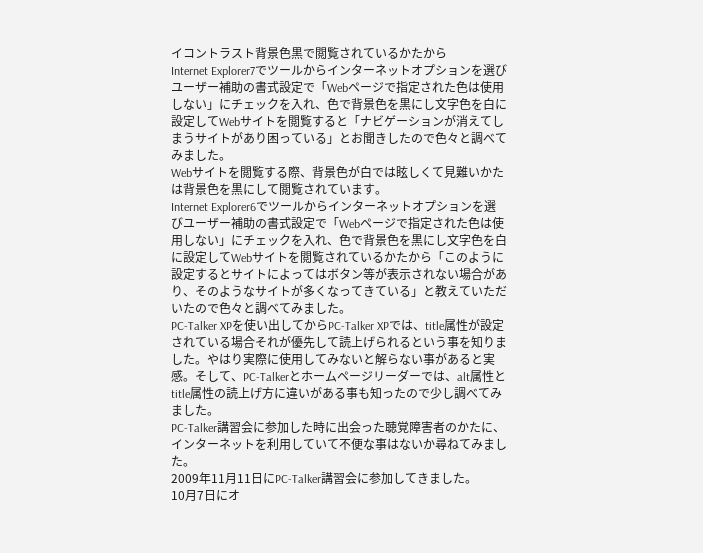イコントラスト背景色黒で閲覧されているかたから
Internet Explorer7でツールからインターネットオプションを選びユーザー補助の書式設定で「Webページで指定された色は使用しない」にチェックを入れ、色で背景色を黒にし文字色を白に設定してWebサイトを閲覧すると「ナビゲーションが消えてしまうサイトがあり困っている」とお聞きしたので色々と調べてみました。
Webサイトを閲覧する際、背景色が白では眩しくて見難いかたは背景色を黒にして閲覧されています。
Internet Explorer6でツールからインターネットオプションを選びユーザー補助の書式設定で「Webページで指定された色は使用しない」にチェックを入れ、色で背景色を黒にし文字色を白に設定してWebサイトを閲覧されているかたから「このように設定するとサイトによってはボタン等が表示されない場合があり、そのようなサイトが多くなってきている」と教えていただいたので色々と調べてみました。
PC-Talker XPを使い出してからPC-Talker XPでは、title属性が設定されている場合それが優先して読上げられるという事を知りました。やはり実際に使用してみないと解らない事があると実感。そして、PC-Talkerとホームページリーダーでは、alt属性とtitle属性の読上げ方に違いがある事も知ったので少し調べてみました。
PC-Talker講習会に参加した時に出会った聴覚障害者のかたに、インターネットを利用していて不便な事はないか尋ねてみました。
2009年11月11日にPC-Talker講習会に参加してきました。
10月7日にオ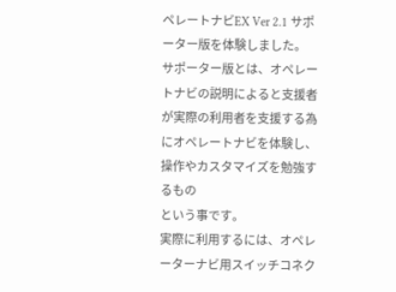ペレートナビEX Ver 2.1 サポーター版を体験しました。
サポーター版とは、オペレートナビの説明によると支援者が実際の利用者を支援する為にオペレートナビを体験し、操作やカスタマイズを勉強するもの
という事です。
実際に利用するには、オペレーターナビ用スイッチコネク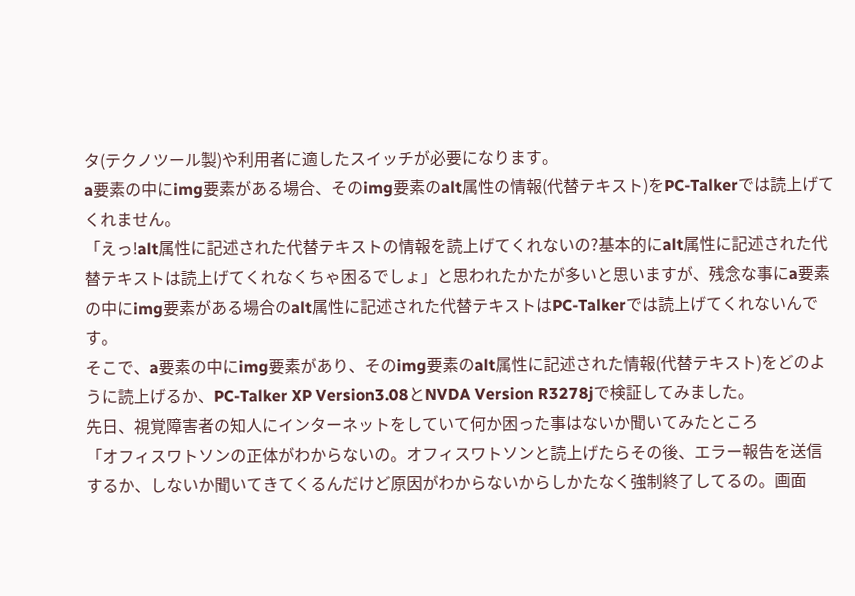タ(テクノツール製)や利用者に適したスイッチが必要になります。
a要素の中にimg要素がある場合、そのimg要素のalt属性の情報(代替テキスト)をPC-Talkerでは読上げてくれません。
「えっ!alt属性に記述された代替テキストの情報を読上げてくれないの?基本的にalt属性に記述された代替テキストは読上げてくれなくちゃ困るでしょ」と思われたかたが多いと思いますが、残念な事にa要素の中にimg要素がある場合のalt属性に記述された代替テキストはPC-Talkerでは読上げてくれないんです。
そこで、a要素の中にimg要素があり、そのimg要素のalt属性に記述された情報(代替テキスト)をどのように読上げるか、PC-Talker XP Version3.08とNVDA Version R3278jで検証してみました。
先日、視覚障害者の知人にインターネットをしていて何か困った事はないか聞いてみたところ
「オフィスワトソンの正体がわからないの。オフィスワトソンと読上げたらその後、エラー報告を送信するか、しないか聞いてきてくるんだけど原因がわからないからしかたなく強制終了してるの。画面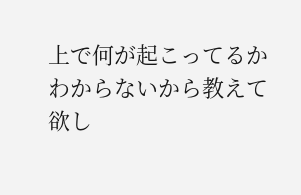上で何が起こってるかわからないから教えて欲し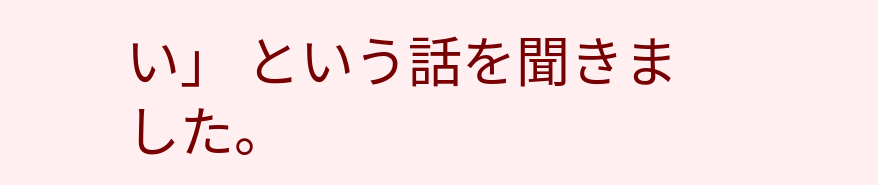い」 という話を聞きました。